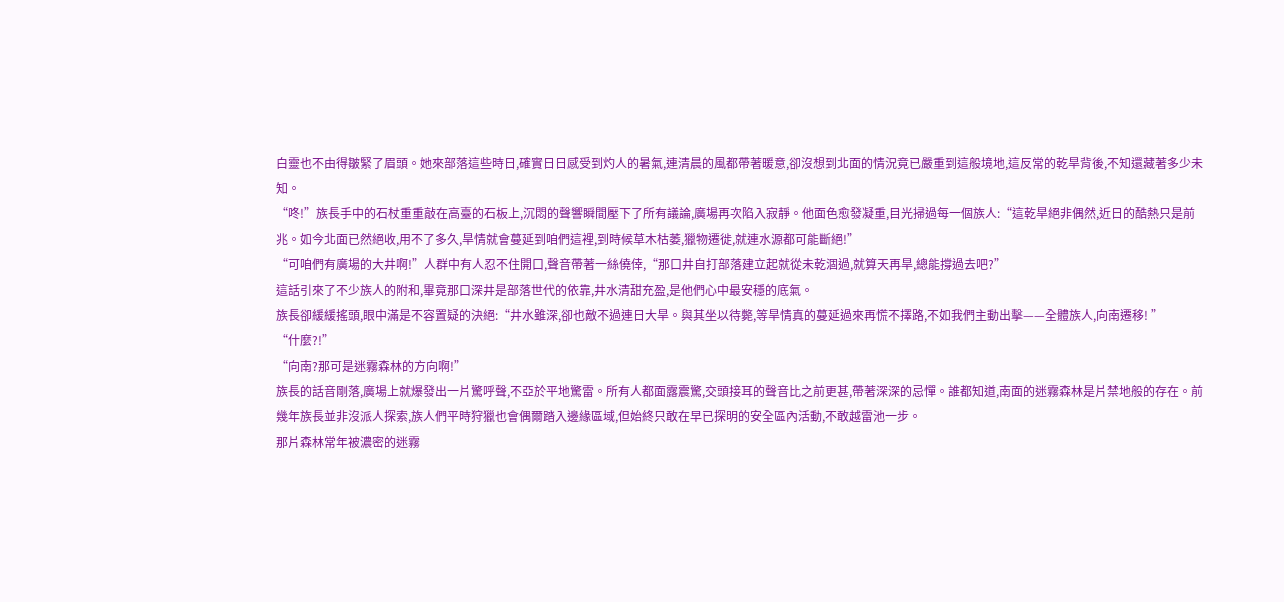白靈也不由得皺緊了眉頭。她來部落這些時日,確實日日感受到灼人的暑氣,連清晨的風都帶著暖意,卻沒想到北面的情況竟已嚴重到這般境地,這反常的乾旱背後,不知還藏著多少未知。
“咚!”族長手中的石杖重重敲在高臺的石板上,沉悶的聲響瞬間壓下了所有議論,廣場再次陷入寂靜。他面色愈發凝重,目光掃過每一個族人:“這乾旱絕非偶然,近日的酷熱只是前兆。如今北面已然絕收,用不了多久,旱情就會蔓延到咱們這裡,到時候草木枯萎,獵物遷徙,就連水源都可能斷絕!”
“可咱們有廣場的大井啊!”人群中有人忍不住開口,聲音帶著一絲僥倖,“那口井自打部落建立起就從未乾涸過,就算天再旱,總能撐過去吧?”
這話引來了不少族人的附和,畢竟那口深井是部落世代的依靠,井水清甜充盈,是他們心中最安穩的底氣。
族長卻緩緩搖頭,眼中滿是不容置疑的決絕:“井水雖深,卻也敵不過連日大旱。與其坐以待斃,等旱情真的蔓延過來再慌不擇路,不如我們主動出擊——全體族人,向南遷移! ”
“什麼?!”
“向南?那可是迷霧森林的方向啊!”
族長的話音剛落,廣場上就爆發出一片驚呼聲,不亞於平地驚雷。所有人都面露震驚,交頭接耳的聲音比之前更甚,帶著深深的忌憚。誰都知道,南面的迷霧森林是片禁地般的存在。前幾年族長並非沒派人探索,族人們平時狩獵也會偶爾踏入邊緣區域,但始終只敢在早已探明的安全區內活動,不敢越雷池一步。
那片森林常年被濃密的迷霧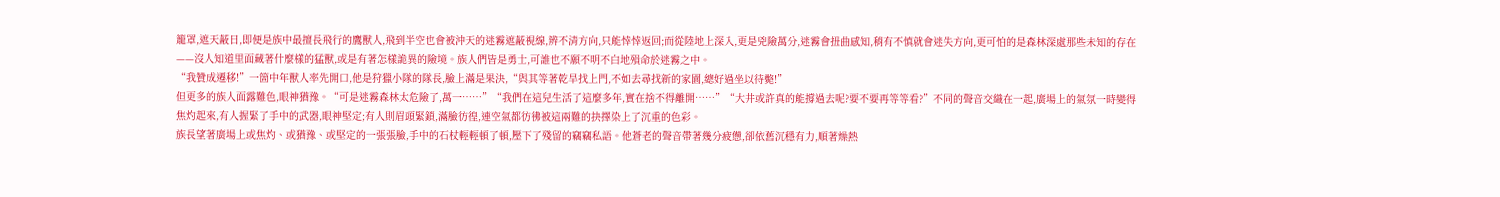籠罩,遮天蔽日,即便是族中最擅長飛行的鷹獸人,飛到半空也會被沖天的迷霧遮蔽視線,辨不清方向,只能悻悻返回;而從陸地上深入,更是兇險萬分,迷霧會扭曲感知,稍有不慎就會迷失方向,更可怕的是森林深處那些未知的存在——沒人知道里面藏著什麼樣的猛獸,或是有著怎樣詭異的險境。族人們皆是勇士,可誰也不願不明不白地殞命於迷霧之中。
“我贊成遷移!”一箇中年獸人率先開口,他是狩獵小隊的隊長,臉上滿是果決,“與其等著乾旱找上門,不如去尋找新的家園,總好過坐以待斃!”
但更多的族人面露難色,眼神猶豫。“可是迷霧森林太危險了,萬一……”“我們在這兒生活了這麼多年,實在捨不得離開……”“大井或許真的能撐過去呢?要不要再等等看?”不同的聲音交織在一起,廣場上的氣氛一時變得焦灼起來,有人握緊了手中的武器,眼神堅定;有人則眉頭緊鎖,滿臉彷徨,連空氣都彷彿被這兩難的抉擇染上了沉重的色彩。
族長望著廣場上或焦灼、或猶豫、或堅定的一張張臉,手中的石杖輕輕頓了頓,壓下了殘留的竊竊私語。他蒼老的聲音帶著幾分疲憊,卻依舊沉穩有力,順著燥熱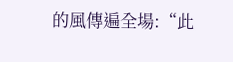的風傳遍全場:“此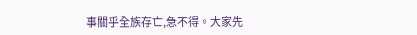事關乎全族存亡,急不得。大家先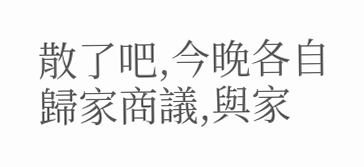散了吧,今晚各自歸家商議,與家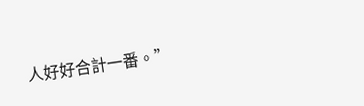人好好合計一番。”